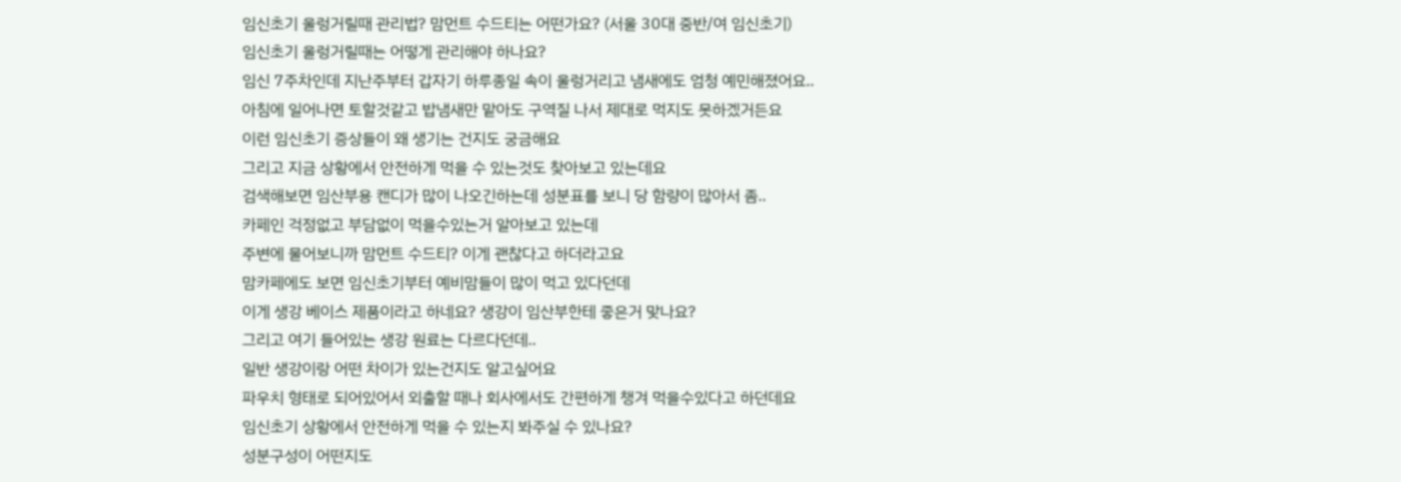임신초기 울렁거릴때 관리법? 맘먼트 수드티는 어떤가요? (서울 30대 중반/여 임신초기)
임신초기 울렁거릴때는 어떻게 관리해야 하나요?
임신 7주차인데 지난주부터 갑자기 하루종일 속이 울렁거리고 냄새에도 엄청 예민해졌어요..
아침에 일어나면 토할것같고 밥냄새만 맡아도 구역질 나서 제대로 먹지도 못하겠거든요
이런 임신초기 증상들이 왜 생기는 건지도 궁금해요
그리고 지금 상황에서 안전하게 먹을 수 있는것도 찾아보고 있는데요
검색해보면 임산부용 캔디가 많이 나오긴하는데 성분표를 보니 당 함량이 많아서 좀..
카페인 걱정없고 부담없이 먹을수있는거 알아보고 있는데
주변에 물어보니까 맘먼트 수드티? 이게 괜찮다고 하더라고요
맘카페에도 보면 임신초기부터 예비맘들이 많이 먹고 있다던데
이게 생강 베이스 제품이라고 하네요? 생강이 임산부한테 좋은거 맞나요?
그리고 여기 들어있는 생강 원료는 다르다던데..
일반 생강이랑 어떤 차이가 있는건지도 알고싶어요
파우치 형태로 되어있어서 외출할 때나 회사에서도 간편하게 챙겨 먹을수있다고 하던데요
임신초기 상황에서 안전하게 먹을 수 있는지 봐주실 수 있나요?
성분구성이 어떤지도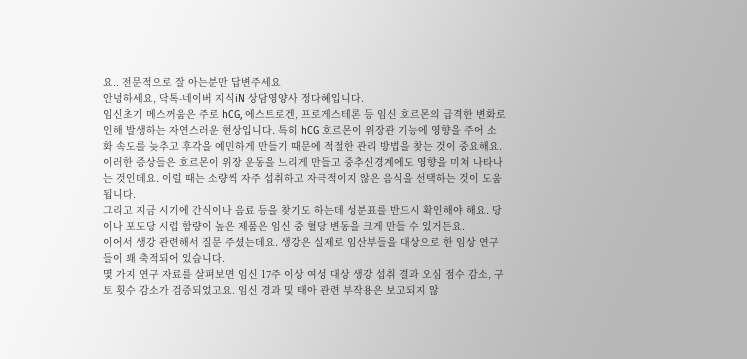요.. 전문적으로 잘 아는분만 답변주세요
안녕하세요, 닥톡-네이버 지식iN 상담영양사 정다혜입니다.
임신초기 메스꺼움은 주로 hCG, 에스트로겐, 프로게스테론 등 임신 호르몬의 급격한 변화로 인해 발생하는 자연스러운 현상입니다. 특히 hCG 호르몬이 위장관 기능에 영향을 주어 소화 속도를 늦추고 후각을 예민하게 만들기 때문에 적절한 관리 방법을 찾는 것이 중요해요.
이러한 증상들은 호르몬이 위장 운동을 느리게 만들고 중추신경계에도 영향을 미쳐 나타나는 것인데요. 이럴 때는 소량씩 자주 섭취하고 자극적이지 않은 음식을 선택하는 것이 도움됩니다.
그리고 지금 시기에 간식이나 음료 등을 찾기도 하는데 성분표를 반드시 확인해야 해요. 당이나 포도당 시럽 함량이 높은 제품은 임신 중 혈당 변동을 크게 만들 수 있거든요.
이어서 생강 관련해서 질문 주셨는데요. 생강은 실제로 임산부들을 대상으로 한 임상 연구들이 꽤 축적되어 있습니다.
몇 가지 연구 자료를 살펴보면 임신 17주 이상 여성 대상 생강 섭취 결과 오심 점수 감소, 구토 횟수 감소가 검증되었고요. 임신 경과 및 태아 관련 부작용은 보고되지 않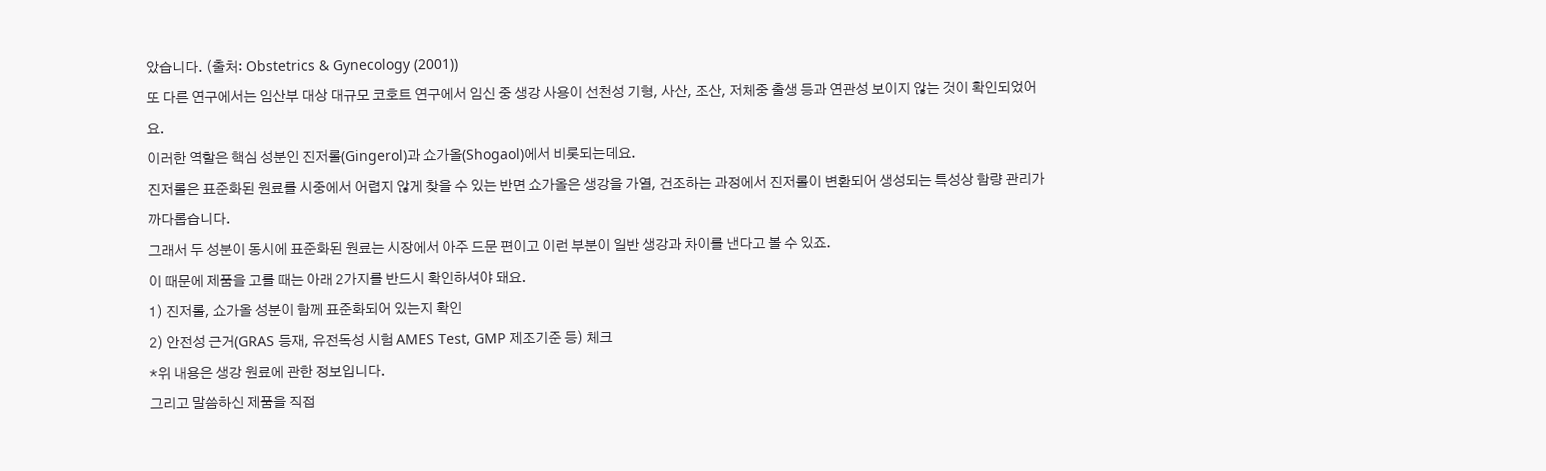았습니다. (출처: Obstetrics & Gynecology (2001))
또 다른 연구에서는 임산부 대상 대규모 코호트 연구에서 임신 중 생강 사용이 선천성 기형, 사산, 조산, 저체중 출생 등과 연관성 보이지 않는 것이 확인되었어요.
이러한 역할은 핵심 성분인 진저롤(Gingerol)과 쇼가올(Shogaol)에서 비롯되는데요.
진저롤은 표준화된 원료를 시중에서 어렵지 않게 찾을 수 있는 반면 쇼가올은 생강을 가열, 건조하는 과정에서 진저롤이 변환되어 생성되는 특성상 함량 관리가 까다롭습니다.
그래서 두 성분이 동시에 표준화된 원료는 시장에서 아주 드문 편이고 이런 부분이 일반 생강과 차이를 낸다고 볼 수 있죠.
이 때문에 제품을 고를 때는 아래 2가지를 반드시 확인하셔야 돼요.
1) 진저롤, 쇼가올 성분이 함께 표준화되어 있는지 확인
2) 안전성 근거(GRAS 등재, 유전독성 시험 AMES Test, GMP 제조기준 등) 체크
*위 내용은 생강 원료에 관한 정보입니다.
그리고 말씀하신 제품을 직접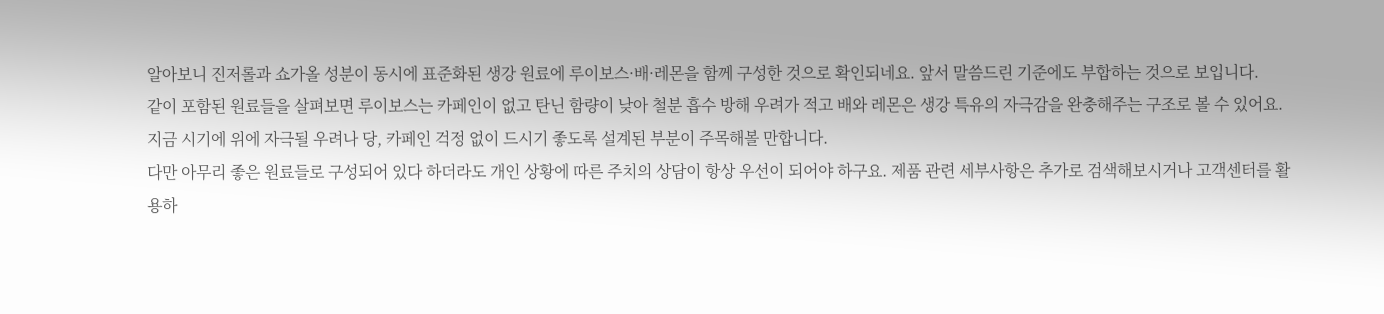알아보니 진저롤과 쇼가올 성분이 동시에 표준화된 생강 원료에 루이보스·배·레몬을 함께 구성한 것으로 확인되네요. 앞서 말씀드린 기준에도 부합하는 것으로 보입니다.
같이 포함된 원료들을 살펴보면 루이보스는 카페인이 없고 탄닌 함량이 낮아 철분 흡수 방해 우려가 적고 배와 레몬은 생강 특유의 자극감을 완충해주는 구조로 볼 수 있어요. 지금 시기에 위에 자극될 우려나 당, 카페인 걱정 없이 드시기 좋도록 설계된 부분이 주목해볼 만합니다.
다만 아무리 좋은 원료들로 구성되어 있다 하더라도 개인 상황에 따른 주치의 상담이 항상 우선이 되어야 하구요. 제품 관련 세부사항은 추가로 검색해보시거나 고객센터를 활용하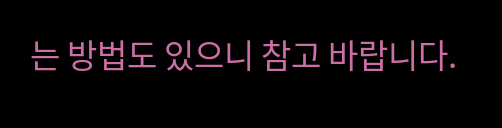는 방법도 있으니 참고 바랍니다.